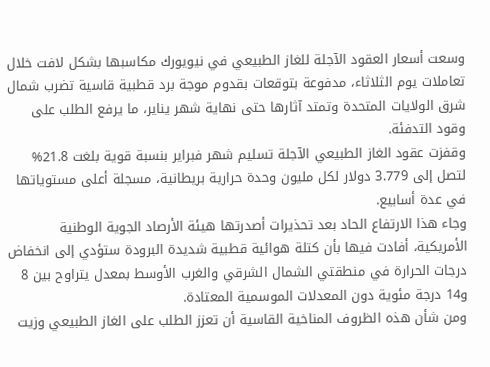وسعت أسعار العقود الآجلة للغاز الطبيعي في نيويورك مكاسبها بشكل لافت خلال تعاملات يوم الثلاثاء، مدفوعة بتوقعات بقدوم موجة برد قطبية قاسية تضرب شمال شرق الولايات المتحدة وتمتد آثارها حتى نهاية شهر يناير، ما يرفع الطلب على وقود التدفئة.
وقفزت عقود الغاز الطبيعي الآجلة تسليم شهر فبراير بنسبة قوية بلغت 21.8% لتصل إلى 3.779 دولار لكل مليون وحدة حرارية بريطانية، مسجلة أعلى مستوياتها في عدة أسابيع.
وجاء هذا الارتفاع الحاد بعد تحذيرات أصدرتها هيئة الأرصاد الجوية الوطنية الأمريكية، أفادت فيها بأن كتلة هوائية قطبية شديدة البرودة ستؤدي إلى انخفاض درجات الحرارة في منطقتي الشمال الشرقي والغرب الأوسط بمعدل يتراوح بين 8 و14 درجة مئوية دون المعدلات الموسمية المعتادة.
ومن شأن هذه الظروف المناخية القاسية أن تعزز الطلب على الغاز الطبيعي وزيت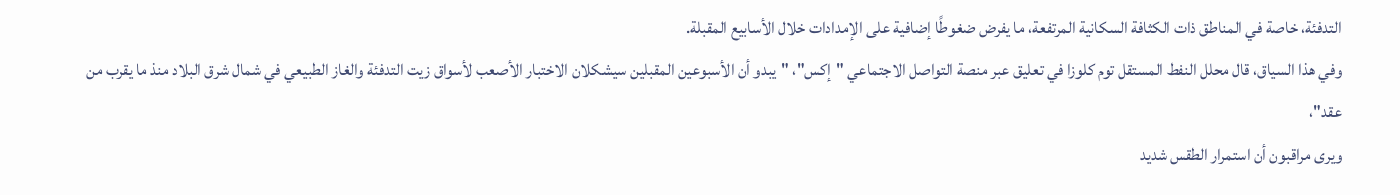التدفئة، خاصة في المناطق ذات الكثافة السكانية المرتفعة، ما يفرض ضغوطًا إضافية على الإمدادات خلال الأسابيع المقبلة.
وفي هذا السياق، قال محلل النفط المستقل توم كلوزا في تعليق عبر منصة التواصل الاجتماعي "إكس"، "يبدو أن الأسبوعين المقبلين سيشكلان الاختبار الأصعب لأسواق زيت التدفئة والغاز الطبيعي في شمال شرق البلاد منذ ما يقرب من عقد"،
ويرى مراقبون أن استمرار الطقس شديد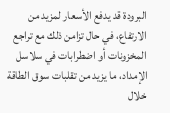البرودة قد يدفع الأسعار لمزيد من الارتفاع، في حال تزامن ذلك مع تراجع المخزونات أو اضطرابات في سلاسل الإمداد، ما يزيد من تقلبات سوق الطاقة خلال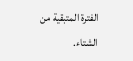الفترة المتبقية من الشتاء.